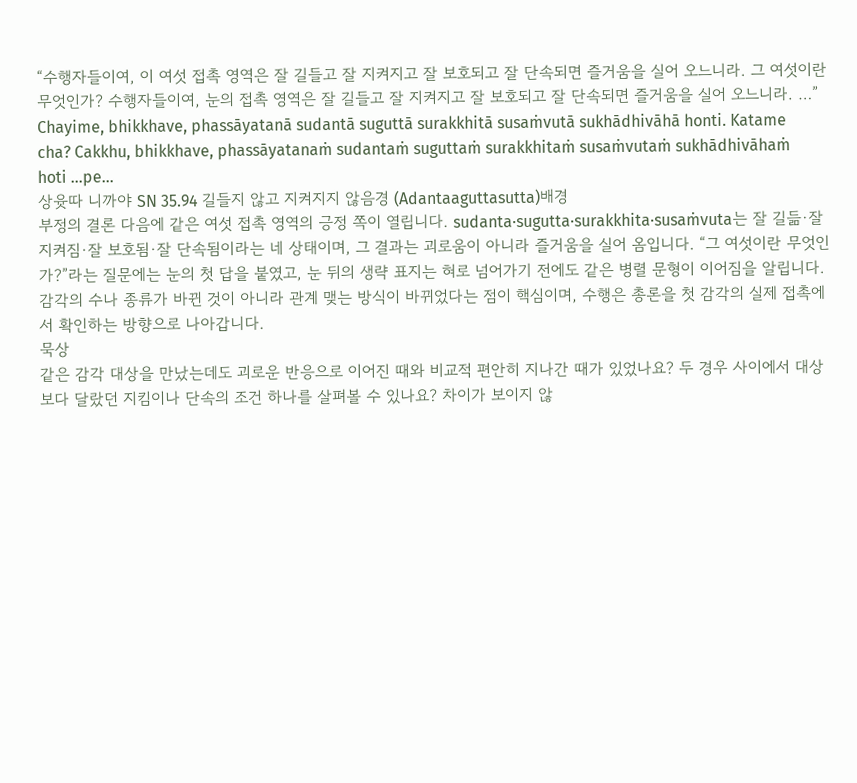“수행자들이여, 이 여섯 접촉 영역은 잘 길들고 잘 지켜지고 잘 보호되고 잘 단속되면 즐거움을 실어 오느니라. 그 여섯이란 무엇인가? 수행자들이여, 눈의 접촉 영역은 잘 길들고 잘 지켜지고 잘 보호되고 잘 단속되면 즐거움을 실어 오느니라. …”
Chayime, bhikkhave, phassāyatanā sudantā suguttā surakkhitā susaṁvutā sukhādhivāhā honti. Katame cha? Cakkhu, bhikkhave, phassāyatanaṁ sudantaṁ suguttaṁ surakkhitaṁ susaṁvutaṁ sukhādhivāhaṁ hoti …pe…
상윳따 니까야 SN 35.94 길들지 않고 지켜지지 않음경 (Adantaaguttasutta)배경
부정의 결론 다음에 같은 여섯 접촉 영역의 긍정 쪽이 열립니다. sudanta·sugutta·surakkhita·susaṁvuta는 잘 길듦·잘 지켜짐·잘 보호됨·잘 단속됨이라는 네 상태이며, 그 결과는 괴로움이 아니라 즐거움을 실어 옴입니다. “그 여섯이란 무엇인가?”라는 질문에는 눈의 첫 답을 붙였고, 눈 뒤의 생략 표지는 혀로 넘어가기 전에도 같은 병렬 문형이 이어짐을 알립니다. 감각의 수나 종류가 바뀐 것이 아니라 관계 맺는 방식이 바뀌었다는 점이 핵심이며, 수행은 총론을 첫 감각의 실제 접촉에서 확인하는 방향으로 나아갑니다.
묵상
같은 감각 대상을 만났는데도 괴로운 반응으로 이어진 때와 비교적 편안히 지나간 때가 있었나요? 두 경우 사이에서 대상보다 달랐던 지킴이나 단속의 조건 하나를 살펴볼 수 있나요? 차이가 보이지 않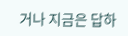거나 지금은 답하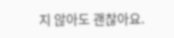지 않아도 괜찮아요.